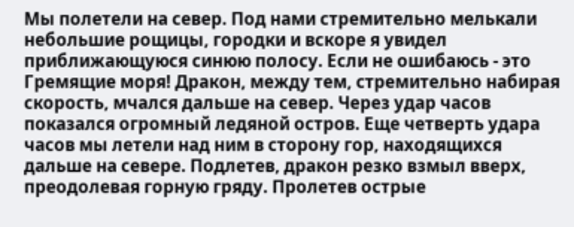Мы полетели на север. Под нами стремительно мелькали небольшие рощицы, городки и вскоре я увидел приближающуюся синюю полосу. Если не ошибаюсь - это Гремящие моря! Дракон, между тем, стремительно набирая скорость, мчался дальше на север. Через удар часов показался огромный ледяной остров. Еще четверть удара часов мы летели над ним в сторону гор, находящихся дальше на севере. Подлетев, дракон резко взмыл вверх, преодолевая горную гряду. Пролетев острые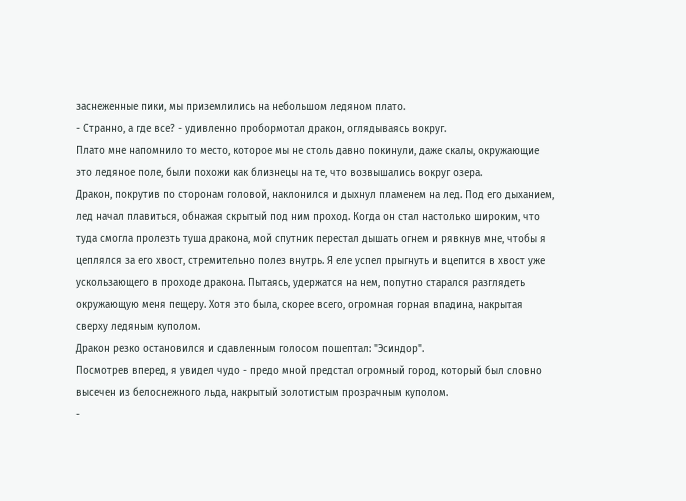заснеженные пики, мы приземлились на небольшом ледяном плато.
- Странно, а где все? - удивленно пробормотал дракон, оглядываясь вокруг.
Плато мне напомнило то место, которое мы не столь давно покинули, даже скалы, окружающие это ледяное поле, были похожи как близнецы на те, что возвышались вокруг озера.
Дракон, покрутив по сторонам головой, наклонился и дыхнул пламенем на лед. Под его дыханием, лед начал плавиться, обнажая скрытый под ним проход. Когда он стал настолько широким, что туда смогла пролезть туша дракона, мой спутник перестал дышать огнем и рявкнув мне, чтобы я цеплялся за его хвост, стремительно полез внутрь. Я еле успел прыгнуть и вцепится в хвост уже ускользающего в проходе дракона. Пытаясь, удержатся на нем, попутно старался разглядеть окружающую меня пещеру. Хотя это была, скорее всего, огромная горная впадина, накрытая сверху ледяным куполом.
Дракон резко остановился и сдавленным голосом пошептал: "Эсиндор".
Посмотрев вперед, я увидел чудо - предо мной предстал огромный город, который был словно высечен из белоснежного льда, накрытый золотистым прозрачным куполом.
-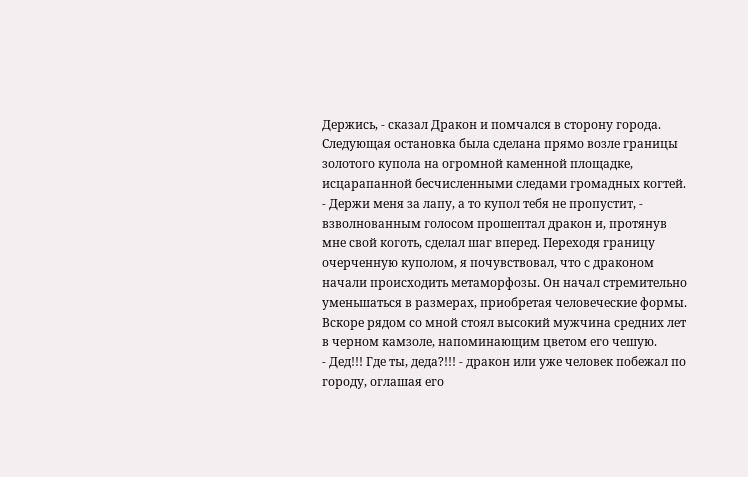Держись, - сказал Дракон и помчался в сторону города.
Следующая остановка была сделана прямо возле границы золотого купола на огромной каменной площадке, исцарапанной бесчисленными следами громадных когтей.
- Держи меня за лапу, а то купол тебя не пропустит, - взволнованным голосом прошептал дракон и, протянув мне свой коготь, сделал шаг вперед. Переходя границу очерченную куполом, я почувствовал, что с драконом начали происходить метаморфозы. Он начал стремительно уменьшаться в размерах, приобретая человеческие формы. Вскоре рядом со мной стоял высокий мужчина средних лет в черном камзоле, напоминающим цветом его чешую.
- Дед!!! Где ты, деда?!!! - дракон или уже человек побежал по городу, оглашая его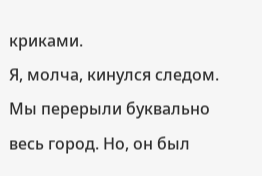криками.
Я, молча, кинулся следом. Мы перерыли буквально весь город. Но, он был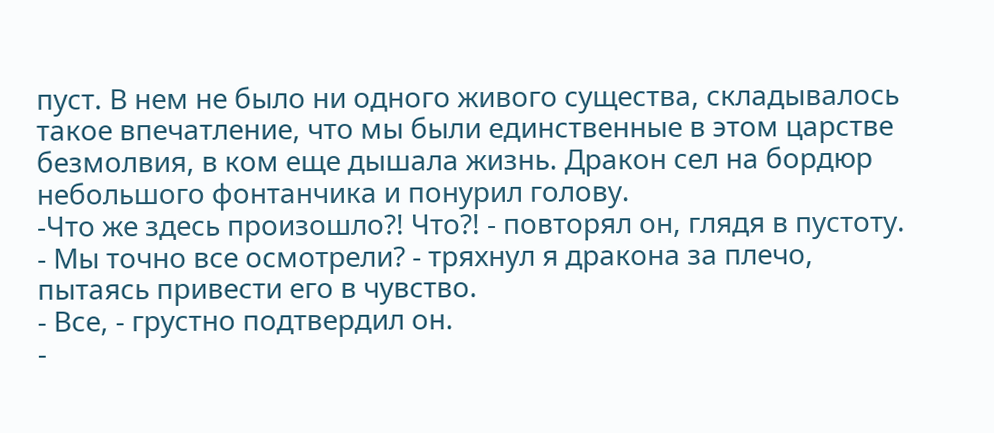пуст. В нем не было ни одного живого существа, складывалось такое впечатление, что мы были единственные в этом царстве безмолвия, в ком еще дышала жизнь. Дракон сел на бордюр небольшого фонтанчика и понурил голову.
-Что же здесь произошло?! Что?! - повторял он, глядя в пустоту.
- Мы точно все осмотрели? - тряхнул я дракона за плечо, пытаясь привести его в чувство.
- Все, - грустно подтвердил он.
-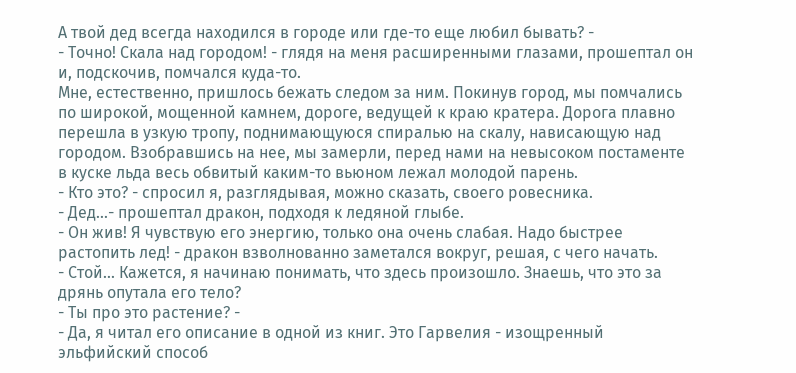А твой дед всегда находился в городе или где-то еще любил бывать? -
- Точно! Скала над городом! - глядя на меня расширенными глазами, прошептал он и, подскочив, помчался куда-то.
Мне, естественно, пришлось бежать следом за ним. Покинув город, мы помчались по широкой, мощенной камнем, дороге, ведущей к краю кратера. Дорога плавно перешла в узкую тропу, поднимающуюся спиралью на скалу, нависающую над городом. Взобравшись на нее, мы замерли, перед нами на невысоком постаменте в куске льда весь обвитый каким-то вьюном лежал молодой парень.
- Кто это? - спросил я, разглядывая, можно сказать, своего ровесника.
- Дед...- прошептал дракон, подходя к ледяной глыбе.
- Он жив! Я чувствую его энергию, только она очень слабая. Надо быстрее растопить лед! - дракон взволнованно заметался вокруг, решая, с чего начать.
- Стой... Кажется, я начинаю понимать, что здесь произошло. Знаешь, что это за дрянь опутала его тело?
- Ты про это растение? -
- Да, я читал его описание в одной из книг. Это Гарвелия - изощренный эльфийский способ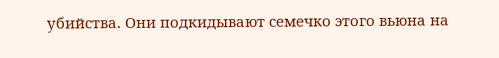убийства. Они подкидывают семечко этого вьюна на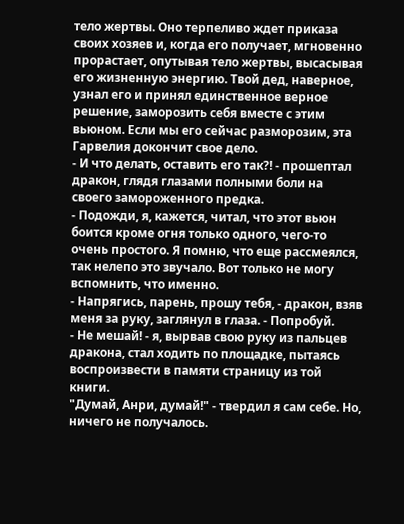тело жертвы. Оно терпеливо ждет приказа своих хозяев и, когда его получает, мгновенно прорастает, опутывая тело жертвы, высасывая его жизненную энергию. Твой дед, наверное, узнал его и принял единственное верное решение, заморозить себя вместе с этим вьюном. Если мы его сейчас разморозим, эта Гарвелия докончит свое дело.
- И что делать, оставить его так?! - прошептал дракон, глядя глазами полными боли на своего замороженного предка.
- Подожди, я, кажется, читал, что этот вьюн боится кроме огня только одного, чего-то очень простого. Я помню, что еще рассмеялся, так нелепо это звучало. Вот только не могу вспомнить, что именно.
- Напрягись, парень, прошу тебя, - дракон, взяв меня за руку, заглянул в глаза. - Попробуй.
- Не мешай! - я, вырвав свою руку из пальцев дракона, стал ходить по площадке, пытаясь воспроизвести в памяти страницу из той книги.
"Думай, Анри, думай!" - твердил я сам себе. Но, ничего не получалось.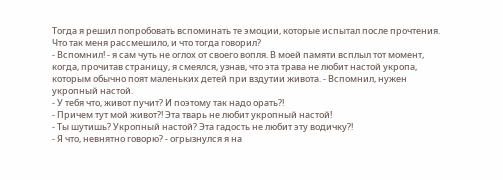Тогда я решил попробовать вспоминать те эмоции, которые испытал после прочтения. Что так меня рассмешило, и что тогда говорил?
- Вспомнил! - я сам чуть не оглох от своего вопля. В моей памяти всплыл тот момент, когда, прочитав страницу, я смеялся, узнав, что эта трава не любит настой укропа, которым обычно поят маленьких детей при вздутии живота. - Вспомнил, нужен укропный настой.
- У тебя что, живот пучит? И поэтому так надо орать?!
- Причем тут мой живот?! Эта тварь не любит укропный настой!
- Ты шутишь? Укропный настой? Эта гадость не любит эту водичку?!
- Я что, невнятно говорю? - огрызнулся я на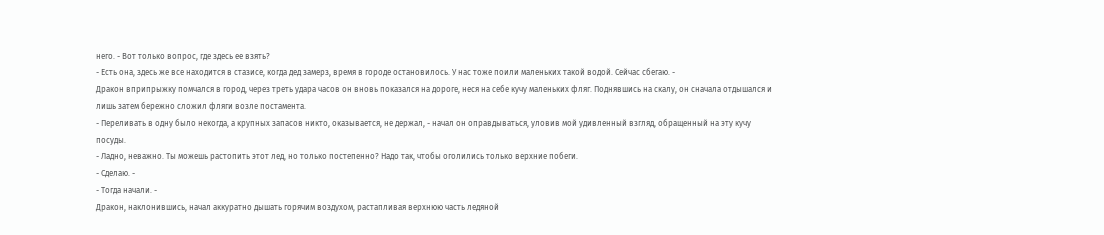него. - Вот только вопрос, где здесь ее взять?
- Есть она, здесь же все находится в стазисе, когда дед замерз, время в городе остановилось. У нас тоже поили маленьких такой водой. Сейчас сбегаю. -
Дракон вприпрыжку помчался в город, через треть удара часов он вновь показался на дороге, неся на себе кучу маленьких фляг. Поднявшись на скалу, он сначала отдышался и лишь затем бережно сложил фляги возле постамента.
- Переливать в одну было некогда, а крупных запасов никто, оказывается, не держал, - начал он оправдываться, уловив мой удивленный взгляд, обращенный на эту кучу посуды.
- Ладно, неважно. Ты можешь растопить этот лед, но только постепенно? Надо так, чтобы оголились только верхние побеги.
- Сделаю. -
- Тогда начали. -
Дракон, наклонившись, начал аккуратно дышать горячим воздухом, растапливая верхнюю часть ледяной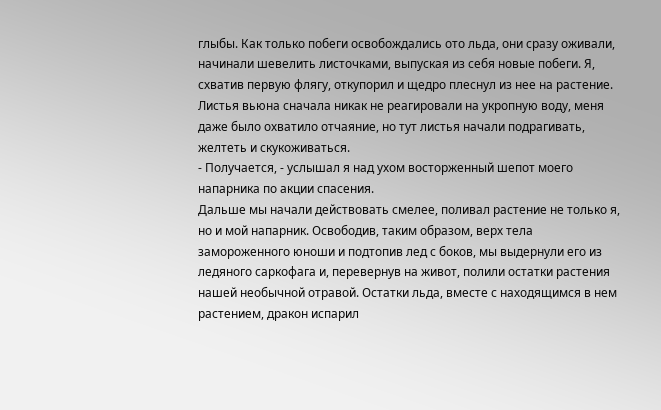глыбы. Как только побеги освобождались ото льда, они сразу оживали, начинали шевелить листочками, выпуская из себя новые побеги. Я, схватив первую флягу, откупорил и щедро плеснул из нее на растение. Листья вьюна сначала никак не реагировали на укропную воду, меня даже было охватило отчаяние, но тут листья начали подрагивать, желтеть и скукоживаться.
- Получается, - услышал я над ухом восторженный шепот моего напарника по акции спасения.
Дальше мы начали действовать смелее, поливал растение не только я, но и мой напарник. Освободив, таким образом, верх тела замороженного юноши и подтопив лед с боков, мы выдернули его из ледяного саркофага и, перевернув на живот, полили остатки растения нашей необычной отравой. Остатки льда, вместе с находящимся в нем растением, дракон испарил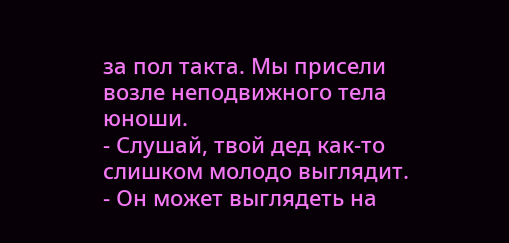за пол такта. Мы присели возле неподвижного тела юноши.
- Слушай, твой дед как-то слишком молодо выглядит.
- Он может выглядеть на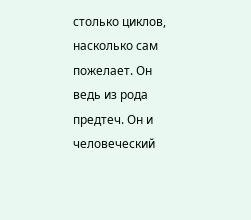столько циклов, насколько сам пожелает. Он ведь из рода предтеч. Он и человеческий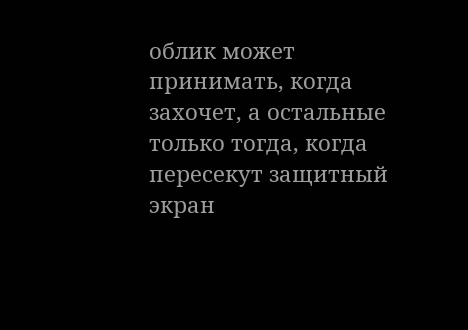облик может принимать, когда захочет, а остальные только тогда, когда пересекут защитный экран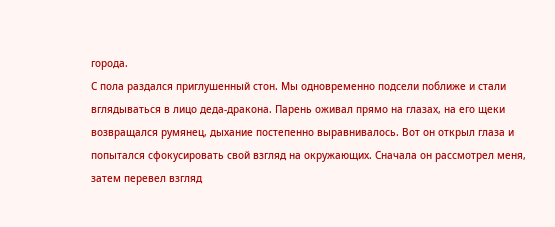города.
С пола раздался приглушенный стон. Мы одновременно подсели поближе и стали вглядываться в лицо деда-дракона. Парень оживал прямо на глазах, на его щеки возвращался румянец, дыхание постепенно выравнивалось. Вот он открыл глаза и попытался сфокусировать свой взгляд на окружающих. Сначала он рассмотрел меня, затем перевел взгляд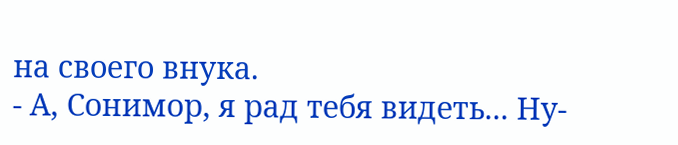на своего внука.
- А, Сонимор, я рад тебя видеть... Ну-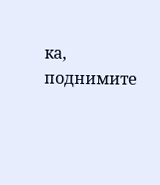ка, поднимите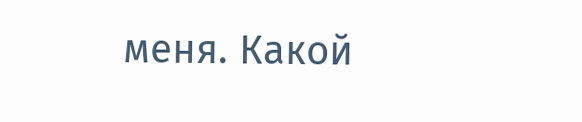меня. Какой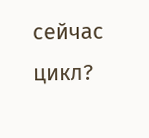сейчас цикл?